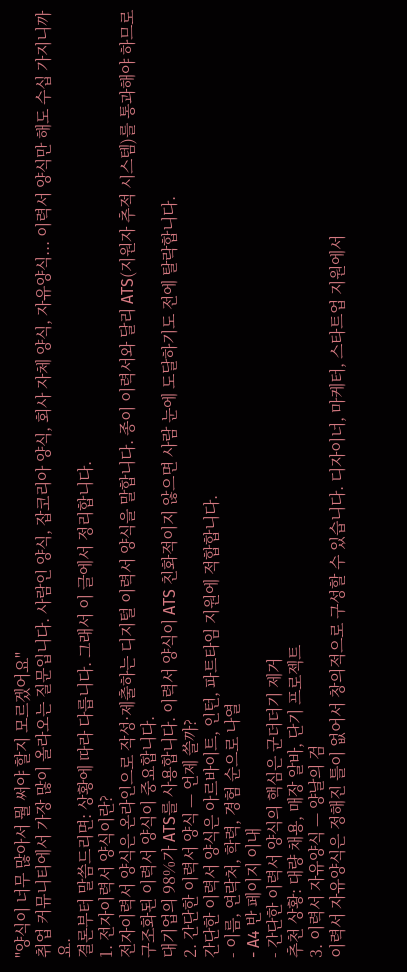"양식이 너무 많아서 뭘 써야 할지 모르겠어요"
취업 커뮤니티에서 가장 많이 올라오는 질문입니다. 사람인 양식, 잡코리아 양식, 회사 자체 양식, 자유양식... 이력서 양식만 해도 수십 가지니까요.
결론부터 말씀드리면: 상황에 따라 다릅니다. 그래서 이 글에서 정리합니다.
1. 전자이력서 양식이란?
전자이력서 양식은 온라인으로 작성·제출하는 디지털 이력서 양식을 말합니다. 종이 이력서와 달리 ATS(지원자 추적 시스템)를 통과해야 하므로 구조화된 이력서 양식이 중요합니다.
대기업의 98%가 ATS를 사용합니다. 이력서 양식이 ATS 친화적이지 않으면 사람 눈에 도달하기도 전에 탈락합니다.
2. 간단한 이력서 양식 — 언제 쓸까?
간단한 이력서 양식은 아르바이트, 인턴, 파트타임 지원에 적합합니다.
- 이름, 연락처, 학력, 경험 순으로 나열
- A4 반 페이지 이내
- 간단한 이력서 양식의 핵심은 군더더기 제거
추천 상황: 대량 채용, 매장 알바, 단기 프로젝트
3. 이력서 자유양식 — 양날의 검
이력서 자유양식은 정해진 틀이 없어서 창의적으로 구성할 수 있습니다. 디자이너, 마케터, 스타트업 지원에서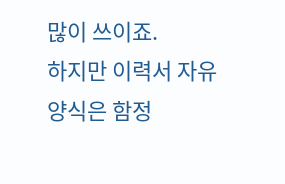많이 쓰이죠.
하지만 이력서 자유양식은 함정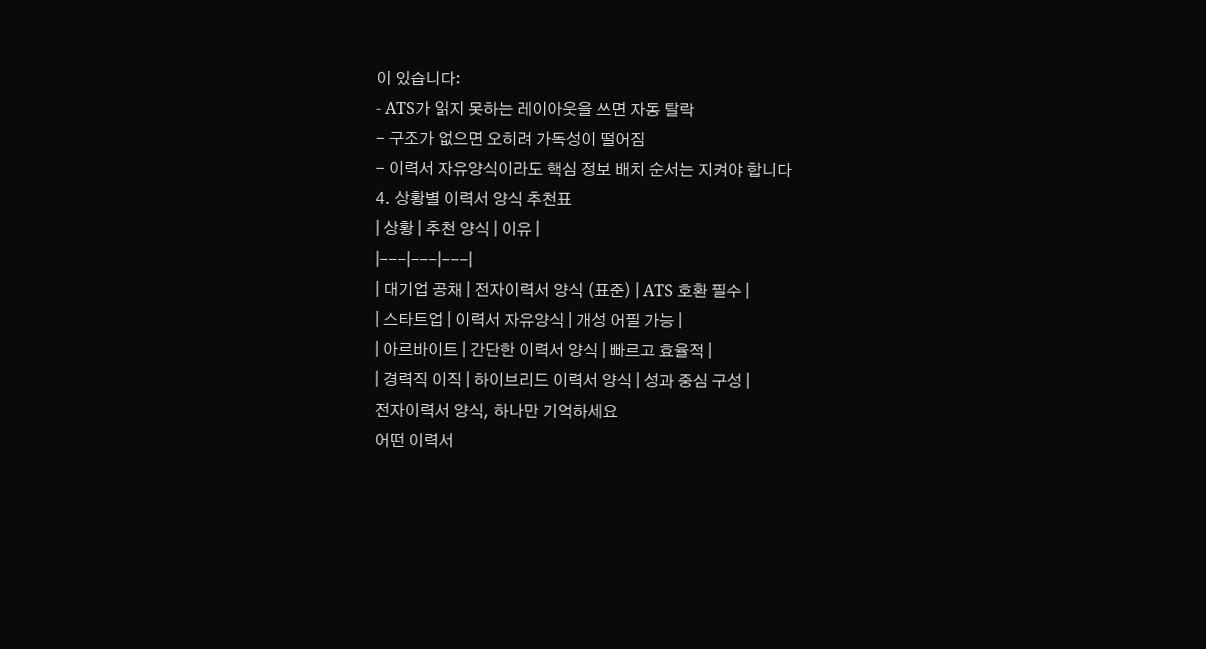이 있습니다:
- ATS가 읽지 못하는 레이아웃을 쓰면 자동 탈락
- 구조가 없으면 오히려 가독성이 떨어짐
- 이력서 자유양식이라도 핵심 정보 배치 순서는 지켜야 합니다
4. 상황별 이력서 양식 추천표
| 상황 | 추천 양식 | 이유 |
|---|---|---|
| 대기업 공채 | 전자이력서 양식 (표준) | ATS 호환 필수 |
| 스타트업 | 이력서 자유양식 | 개성 어필 가능 |
| 아르바이트 | 간단한 이력서 양식 | 빠르고 효율적 |
| 경력직 이직 | 하이브리드 이력서 양식 | 성과 중심 구성 |
전자이력서 양식, 하나만 기억하세요
어떤 이력서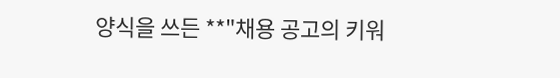양식을 쓰든 **"채용 공고의 키워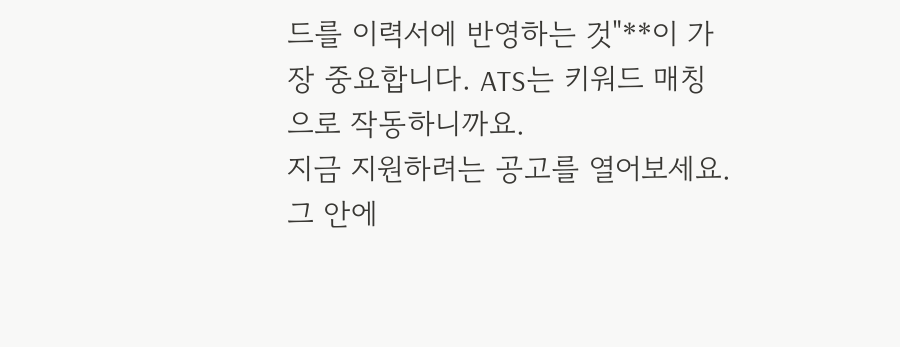드를 이력서에 반영하는 것"**이 가장 중요합니다. ATS는 키워드 매칭으로 작동하니까요.
지금 지원하려는 공고를 열어보세요. 그 안에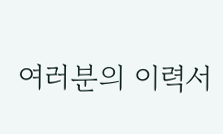여러분의 이력서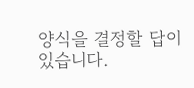양식을 결정할 답이 있습니다.